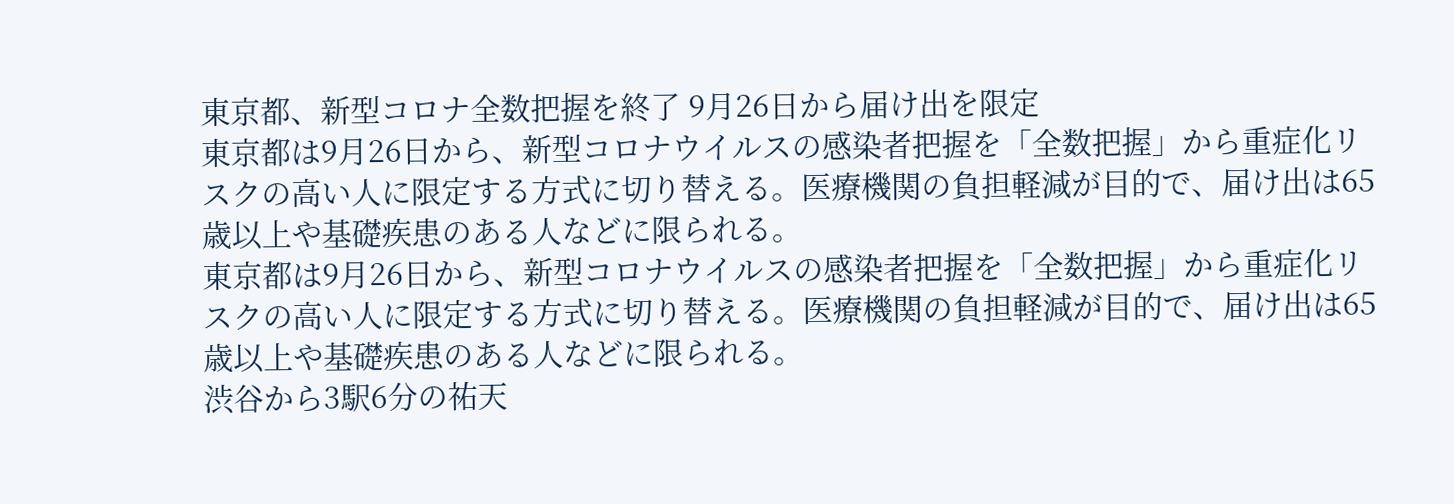東京都、新型コロナ全数把握を終了 9月26日から届け出を限定
東京都は9月26日から、新型コロナウイルスの感染者把握を「全数把握」から重症化リスクの高い人に限定する方式に切り替える。医療機関の負担軽減が目的で、届け出は65歳以上や基礎疾患のある人などに限られる。
東京都は9月26日から、新型コロナウイルスの感染者把握を「全数把握」から重症化リスクの高い人に限定する方式に切り替える。医療機関の負担軽減が目的で、届け出は65歳以上や基礎疾患のある人などに限られる。
渋谷から3駅6分の祐天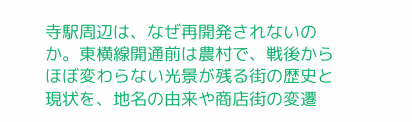寺駅周辺は、なぜ再開発されないのか。東横線開通前は農村で、戦後からほぼ変わらない光景が残る街の歴史と現状を、地名の由来や商店街の変遷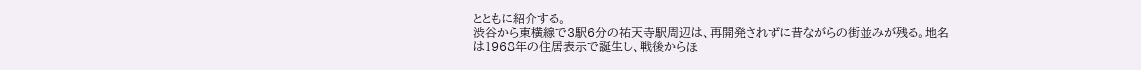とともに紹介する。
渋谷から東横線で3駅6分の祐天寺駅周辺は、再開発されずに昔ながらの街並みが残る。地名は1968年の住居表示で誕生し、戦後からほ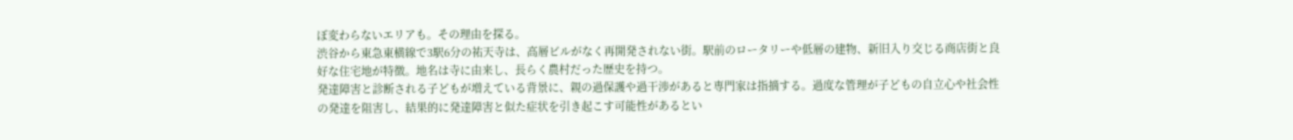ぼ変わらないエリアも。その理由を探る。
渋谷から東急東横線で3駅6分の祐天寺は、高層ビルがなく再開発されない街。駅前のロータリーや低層の建物、新旧入り交じる商店街と良好な住宅地が特徴。地名は寺に由来し、長らく農村だった歴史を持つ。
発達障害と診断される子どもが増えている背景に、親の過保護や過干渉があると専門家は指摘する。過度な管理が子どもの自立心や社会性の発達を阻害し、結果的に発達障害と似た症状を引き起こす可能性があるとい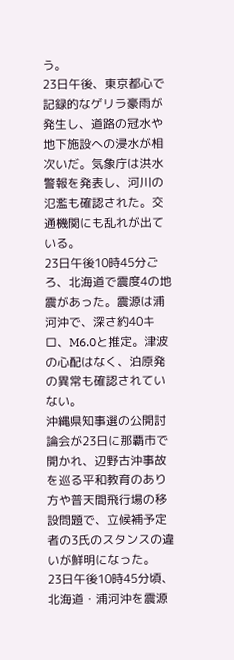う。
23日午後、東京都心で記録的なゲリラ豪雨が発生し、道路の冠水や地下施設への浸水が相次いだ。気象庁は洪水警報を発表し、河川の氾濫も確認された。交通機関にも乱れが出ている。
23日午後10時45分ごろ、北海道で震度4の地震があった。震源は浦河沖で、深さ約40キロ、M6.0と推定。津波の心配はなく、泊原発の異常も確認されていない。
沖縄県知事選の公開討論会が23日に那覇市で開かれ、辺野古沖事故を巡る平和教育のあり方や普天間飛行場の移設問題で、立候補予定者の3氏のスタンスの違いが鮮明になった。
23日午後10時45分頃、北海道・浦河沖を震源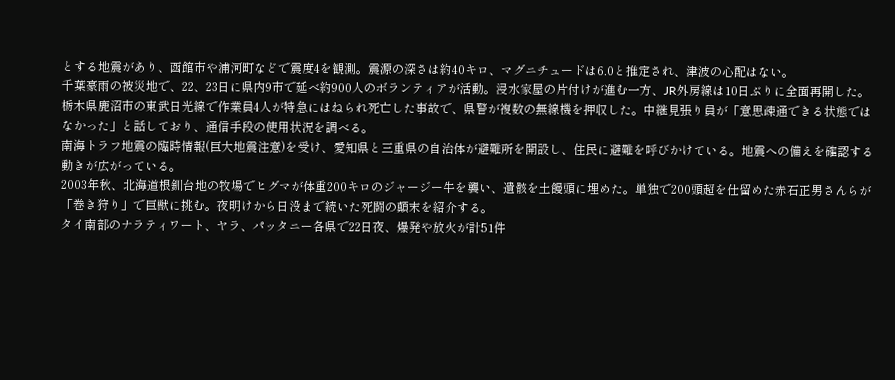とする地震があり、函館市や浦河町などで震度4を観測。震源の深さは約40キロ、マグニチュードは6.0と推定され、津波の心配はない。
千葉豪雨の被災地で、22、23日に県内9市で延べ約900人のボランティアが活動。浸水家屋の片付けが進む一方、JR外房線は10日ぶりに全面再開した。
栃木県鹿沼市の東武日光線で作業員4人が特急にはねられ死亡した事故で、県警が複数の無線機を押収した。中継見張り員が「意思疎通できる状態ではなかった」と話しており、通信手段の使用状況を調べる。
南海トラフ地震の臨時情報(巨大地震注意)を受け、愛知県と三重県の自治体が避難所を開設し、住民に避難を呼びかけている。地震への備えを確認する動きが広がっている。
2003年秋、北海道根釧台地の牧場でヒグマが体重200キロのジャージー牛を襲い、遺骸を土饅頭に埋めた。単独で200頭超を仕留めた赤石正男さんらが「巻き狩り」で巨獣に挑む。夜明けから日没まで続いた死闘の顛末を紹介する。
タイ南部のナラティワート、ヤラ、パッタニー各県で22日夜、爆発や放火が計51件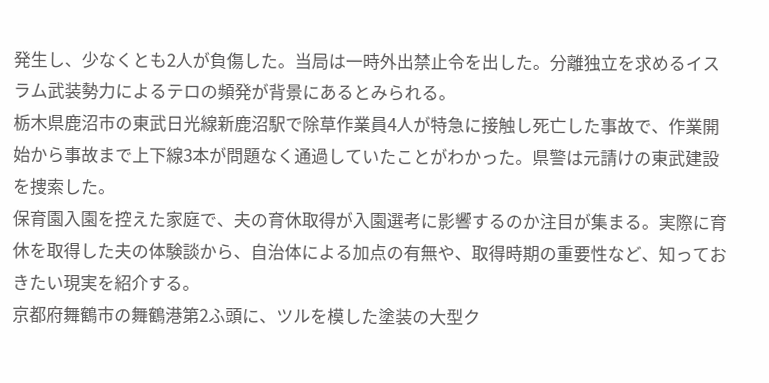発生し、少なくとも2人が負傷した。当局は一時外出禁止令を出した。分離独立を求めるイスラム武装勢力によるテロの頻発が背景にあるとみられる。
栃木県鹿沼市の東武日光線新鹿沼駅で除草作業員4人が特急に接触し死亡した事故で、作業開始から事故まで上下線3本が問題なく通過していたことがわかった。県警は元請けの東武建設を捜索した。
保育園入園を控えた家庭で、夫の育休取得が入園選考に影響するのか注目が集まる。実際に育休を取得した夫の体験談から、自治体による加点の有無や、取得時期の重要性など、知っておきたい現実を紹介する。
京都府舞鶴市の舞鶴港第2ふ頭に、ツルを模した塗装の大型ク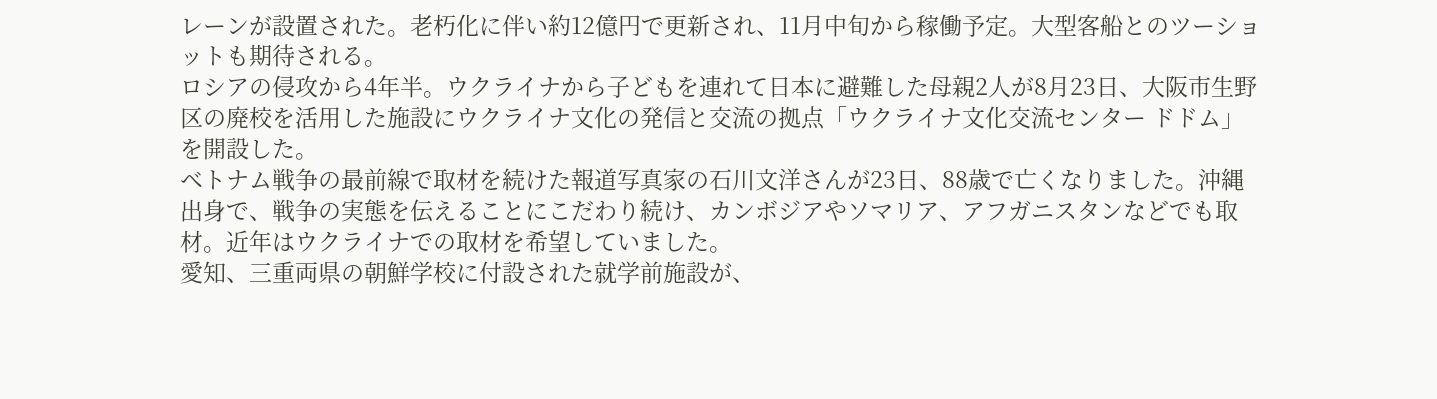レーンが設置された。老朽化に伴い約12億円で更新され、11月中旬から稼働予定。大型客船とのツーショットも期待される。
ロシアの侵攻から4年半。ウクライナから子どもを連れて日本に避難した母親2人が8月23日、大阪市生野区の廃校を活用した施設にウクライナ文化の発信と交流の拠点「ウクライナ文化交流センター ドドム」を開設した。
ベトナム戦争の最前線で取材を続けた報道写真家の石川文洋さんが23日、88歳で亡くなりました。沖縄出身で、戦争の実態を伝えることにこだわり続け、カンボジアやソマリア、アフガニスタンなどでも取材。近年はウクライナでの取材を希望していました。
愛知、三重両県の朝鮮学校に付設された就学前施設が、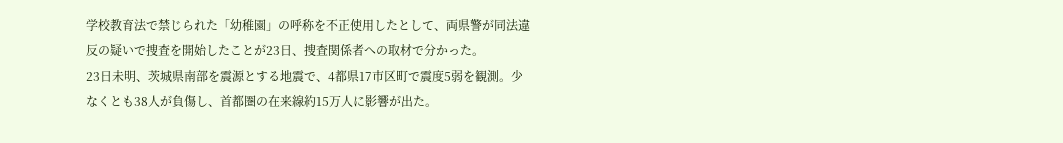学校教育法で禁じられた「幼稚園」の呼称を不正使用したとして、両県警が同法違反の疑いで捜査を開始したことが23日、捜査関係者への取材で分かった。
23日未明、茨城県南部を震源とする地震で、4都県17市区町で震度5弱を観測。少なくとも38人が負傷し、首都圏の在来線約15万人に影響が出た。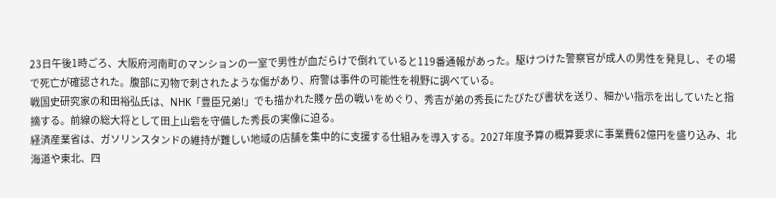23日午後1時ごろ、大阪府河南町のマンションの一室で男性が血だらけで倒れていると119番通報があった。駆けつけた警察官が成人の男性を発見し、その場で死亡が確認された。腹部に刃物で刺されたような傷があり、府警は事件の可能性を視野に調べている。
戦国史研究家の和田裕弘氏は、NHK「豊臣兄弟!」でも描かれた賤ヶ岳の戦いをめぐり、秀吉が弟の秀長にたびたび書状を送り、細かい指示を出していたと指摘する。前線の総大将として田上山砦を守備した秀長の実像に迫る。
経済産業省は、ガソリンスタンドの維持が難しい地域の店舗を集中的に支援する仕組みを導入する。2027年度予算の概算要求に事業費62億円を盛り込み、北海道や東北、四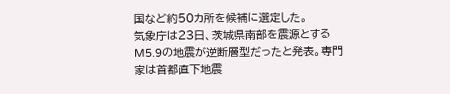国など約50カ所を候補に選定した。
気象庁は23日、茨城県南部を震源とするM5.9の地震が逆断層型だったと発表。専門家は首都直下地震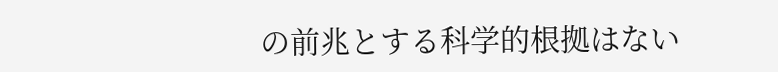の前兆とする科学的根拠はない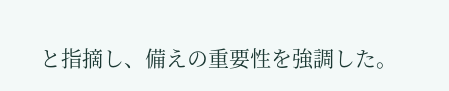と指摘し、備えの重要性を強調した。